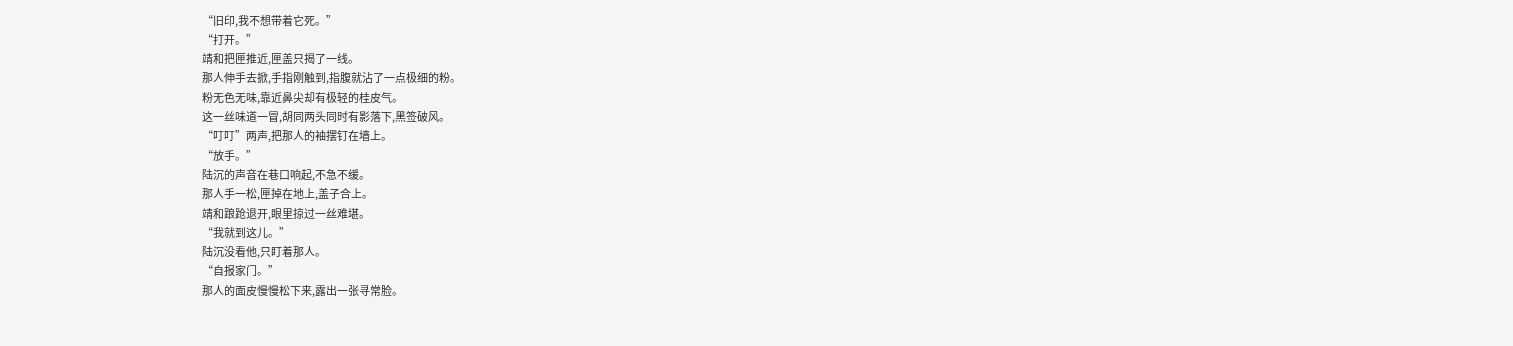“旧印,我不想带着它死。”
“打开。”
靖和把匣推近,匣盖只揭了一线。
那人伸手去掀,手指刚触到,指腹就沾了一点极细的粉。
粉无色无味,靠近鼻尖却有极轻的桂皮气。
这一丝味道一冒,胡同两头同时有影落下,黑签破风。
“叮叮”两声,把那人的袖摆钉在墙上。
“放手。”
陆沉的声音在巷口响起,不急不缓。
那人手一松,匣掉在地上,盖子合上。
靖和踉跄退开,眼里掠过一丝难堪。
“我就到这儿。”
陆沉没看他,只盯着那人。
“自报家门。”
那人的面皮慢慢松下来,露出一张寻常脸。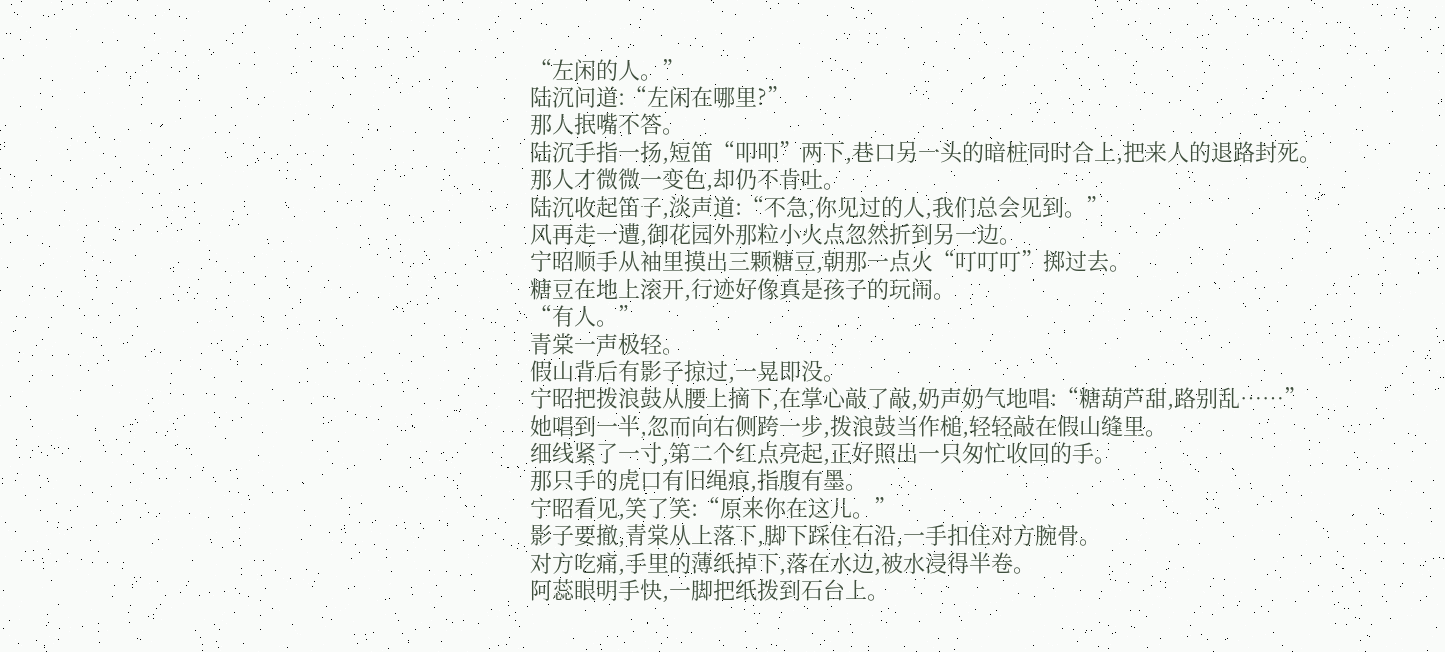“左闲的人。”
陆沉问道:“左闲在哪里?”
那人抿嘴不答。
陆沉手指一扬,短笛“叩叩”两下,巷口另一头的暗桩同时合上,把来人的退路封死。
那人才微微一变色,却仍不肯吐。
陆沉收起笛子,淡声道:“不急,你见过的人,我们总会见到。”
风再走一遭,御花园外那粒小火点忽然折到另一边。
宁昭顺手从袖里摸出三颗糖豆,朝那一点火“叮叮叮”掷过去。
糖豆在地上滚开,行迹好像真是孩子的玩闹。
“有人。”
青棠一声极轻。
假山背后有影子掠过,一晃即没。
宁昭把拨浪鼓从腰上摘下,在掌心敲了敲,奶声奶气地唱:“糖葫芦甜,路别乱……”
她唱到一半,忽而向右侧跨一步,拨浪鼓当作槌,轻轻敲在假山缝里。
细线紧了一寸,第二个红点亮起,正好照出一只匆忙收回的手。
那只手的虎口有旧绳痕,指腹有墨。
宁昭看见,笑了笑:“原来你在这儿。”
影子要撤,青棠从上落下,脚下踩住石沿,一手扣住对方腕骨。
对方吃痛,手里的薄纸掉下,落在水边,被水浸得半卷。
阿蕊眼明手快,一脚把纸拨到石台上。